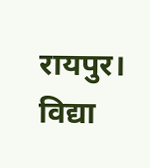रायपुर। विद्या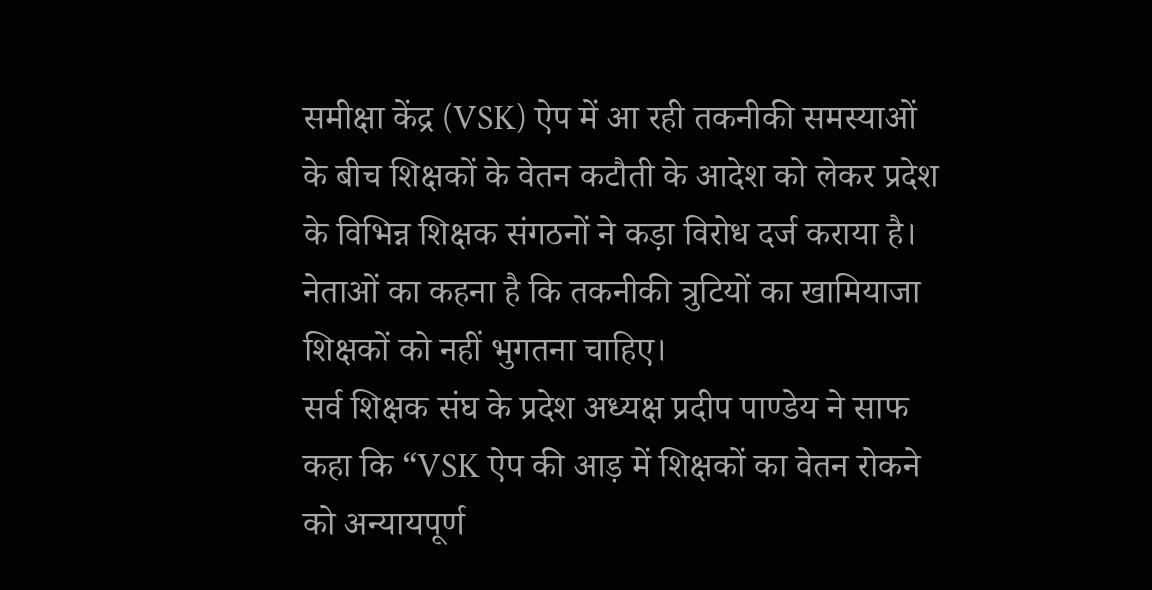समीक्षा केंद्र (VSK) ऐप में आ रही तकनीकी समस्याओं के बीच शिक्षकों के वेतन कटौती के आदेश को लेकर प्रदेश के विभिन्न शिक्षक संगठनों ने कड़ा विरोध दर्ज कराया है। नेताओं का कहना है कि तकनीकी त्रुटियों का खामियाजा शिक्षकों को नहीं भुगतना चाहिए।
सर्व शिक्षक संघ के प्रदेश अध्यक्ष प्रदीप पाण्डेय ने साफ कहा कि “VSK ऐप की आड़ में शिक्षकों का वेतन रोकने को अन्यायपूर्ण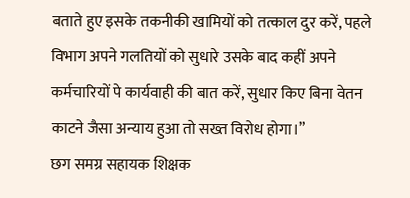बताते हुए इसके तकनीकी खामियों को तत्काल दुर करें, पहले विभाग अपने गलतियों को सुधारे उसके बाद कहीं अपने कर्मचारियों पे कार्यवाही की बात करें, सुधार किए बिना वेतन काटने जैसा अन्याय हुआ तो सख्त विरोध होगा।”
छग समग्र सहायक शिक्षक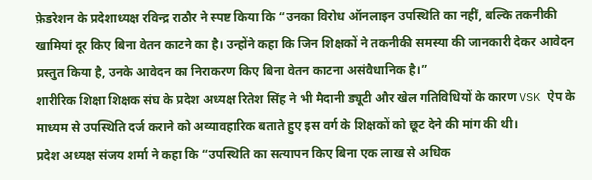फ़ेडरेशन के प्रदेशाध्यक्ष रविन्द्र राठौर ने स्पष्ट किया कि “उनका विरोध ऑनलाइन उपस्थिति का नहीं, बल्कि तकनीकी खामियां दूर किए बिना वेतन काटने का है। उन्होंने कहा कि जिन शिक्षकों ने तकनीकी समस्या की जानकारी देकर आवेदन प्रस्तुत किया है, उनके आवेदन का निराकरण किए बिना वेतन काटना असंवैधानिक है।”
शारीरिक शिक्षा शिक्षक संघ के प्रदेश अध्यक्ष रितेश सिंह ने भी मैदानी ड्यूटी और खेल गतिविधियों के कारण VSK ऐप के माध्यम से उपस्थिति दर्ज कराने को अव्यावहारिक बताते हुए इस वर्ग के शिक्षकों को छूट देने की मांग की थी।
प्रदेश अध्यक्ष संजय शर्मा ने कहा कि “उपस्थिति का सत्यापन किए बिना एक लाख से अधिक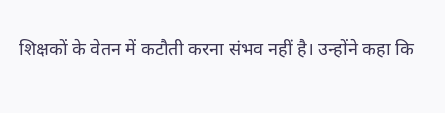शिक्षकों के वेतन में कटौती करना संभव नहीं है। उन्होंने कहा कि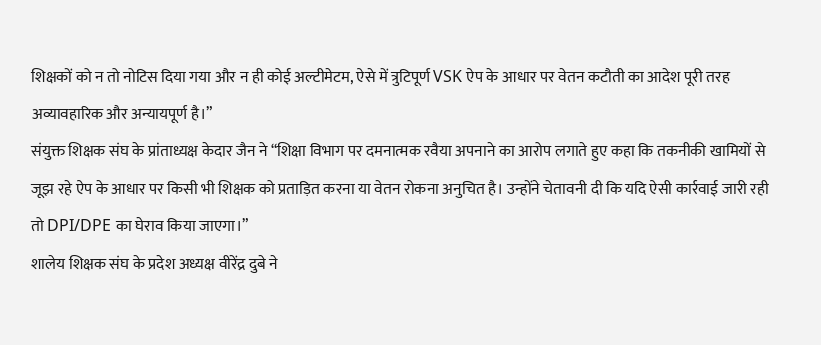शिक्षकों को न तो नोटिस दिया गया और न ही कोई अल्टीमेटम, ऐसे में त्रुटिपूर्ण VSK ऐप के आधार पर वेतन कटौती का आदेश पूरी तरह अव्यावहारिक और अन्यायपूर्ण है।”
संयुक्त शिक्षक संघ के प्रांताध्यक्ष केदार जैन ने “शिक्षा विभाग पर दमनात्मक रवैया अपनाने का आरोप लगाते हुए कहा कि तकनीकी खामियों से जूझ रहे ऐप के आधार पर किसी भी शिक्षक को प्रताड़ित करना या वेतन रोकना अनुचित है। उन्होंने चेतावनी दी कि यदि ऐसी कार्रवाई जारी रही तो DPI/DPE का घेराव किया जाएगा।”
शालेय शिक्षक संघ के प्रदेश अध्यक्ष वीरेंद्र दुबे ने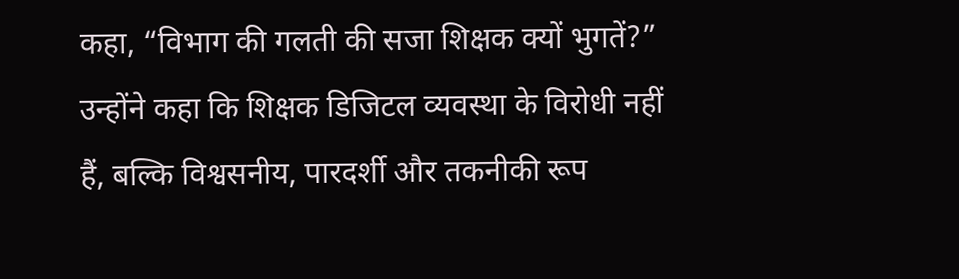कहा, “विभाग की गलती की सजा शिक्षक क्यों भुगतें?” उन्होंने कहा कि शिक्षक डिजिटल व्यवस्था के विरोधी नहीं हैं, बल्कि विश्वसनीय, पारदर्शी और तकनीकी रूप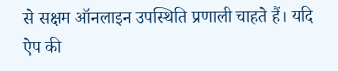से सक्षम ऑनलाइन उपस्थिति प्रणाली चाहते हैं। यदि ऐप की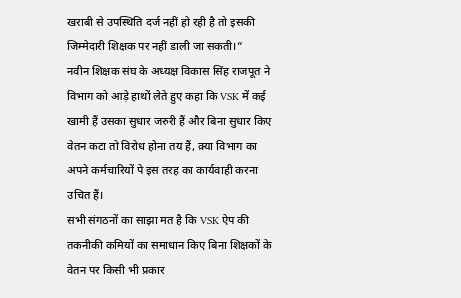खराबी से उपस्थिति दर्ज नहीं हो रही है तो इसकी जिम्मेदारी शिक्षक पर नहीं डाली जा सकती।”
नवीन शिक्षक संघ के अध्यक्ष विकास सिंह राजपूत ने विभाग को आड़े हाथों लेते हुए कहा कि VSK में कई खामी हैं उसका सुधार जरुरी हैं और बिना सुधार किए वेतन कटा तो विरोध होना तय हैं, क़्या विभाग का अपने कर्मचारियों पे इस तरह का कार्यवाही करना उचित हैं।
सभी संगठनों का साझा मत है कि VSK ऐप की तकनीकी कमियों का समाधान किए बिना शिक्षकों के वेतन पर किसी भी प्रकार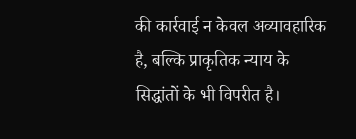की कार्रवाई न केवल अव्यावहारिक है, बल्कि प्राकृतिक न्याय के सिद्धांतों के भी विपरीत है।